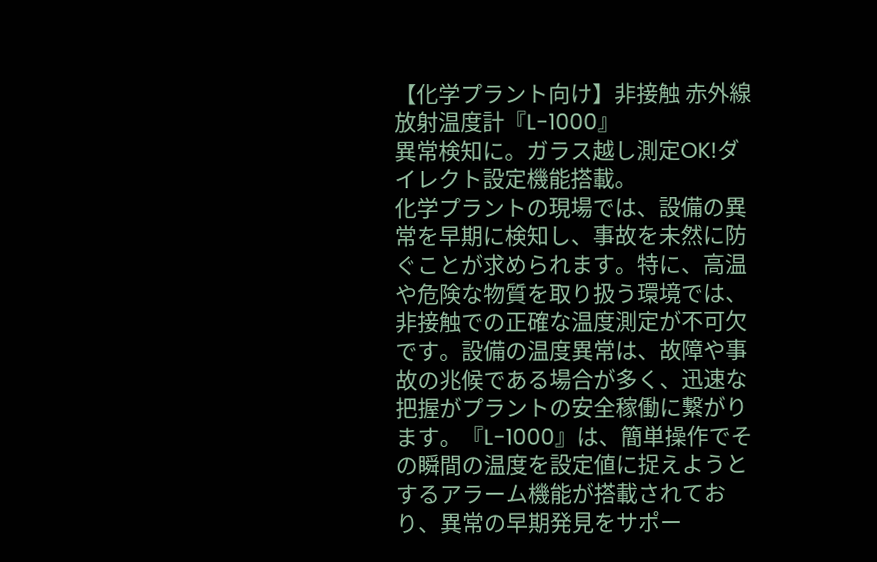【化学プラント向け】非接触 赤外線放射温度計『L-1000』
異常検知に。ガラス越し測定OK!ダイレクト設定機能搭載。
化学プラントの現場では、設備の異常を早期に検知し、事故を未然に防ぐことが求められます。特に、高温や危険な物質を取り扱う環境では、非接触での正確な温度測定が不可欠です。設備の温度異常は、故障や事故の兆候である場合が多く、迅速な把握がプラントの安全稼働に繋がります。『L-1000』は、簡単操作でその瞬間の温度を設定値に捉えようとするアラーム機能が搭載されており、異常の早期発見をサポー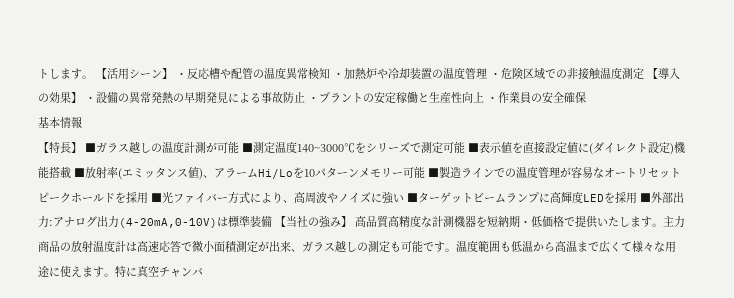トします。 【活用シーン】 ・反応槽や配管の温度異常検知 ・加熱炉や冷却装置の温度管理 ・危険区域での非接触温度測定 【導入の効果】 ・設備の異常発熱の早期発見による事故防止 ・プラントの安定稼働と生産性向上 ・作業員の安全確保
基本情報
【特長】 ■ガラス越しの温度計測が可能 ■測定温度140~3000℃をシリーズで測定可能 ■表示値を直接設定値に(ダイレクト設定)機能搭載 ■放射率(エミッタンス値)、アラームHi/Loを10パターンメモリー可能 ■製造ラインでの温度管理が容易なオートリセットピークホールドを採用 ■光ファイバー方式により、高周波やノイズに強い ■ターゲットビームランプに高輝度LEDを採用 ■外部出力:アナログ出力(4-20mA,0-10V)は標準装備 【当社の強み】 高品質高精度な計測機器を短納期・低価格で提供いたします。主力商品の放射温度計は高速応答で微小面積測定が出来、ガラス越しの測定も可能です。温度範囲も低温から高温まで広くて様々な用途に使えます。特に真空チャンバ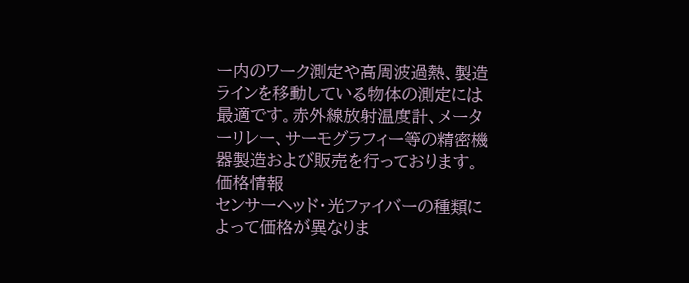ー内のワーク測定や高周波過熱、製造ラインを移動している物体の測定には最適です。赤外線放射温度計、メーターリレー、サーモグラフィー等の精密機器製造および販売を行っております。
価格情報
センサーヘッド・光ファイバーの種類によって価格が異なりま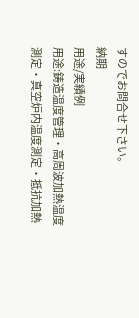すのでお問合せ下さい。
納期
用途/実績例
用途:鋳造温度管理・高周波加熱温度測定・真空炉内温度測定・抵抗加熱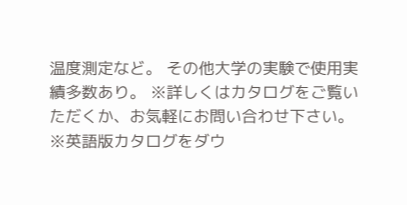温度測定など。 その他大学の実験で使用実績多数あり。 ※詳しくはカタログをご覧いただくか、お気軽にお問い合わせ下さい。 ※英語版カタログをダウ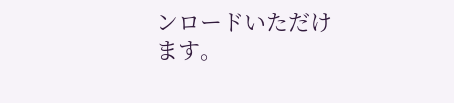ンロードいただけます。